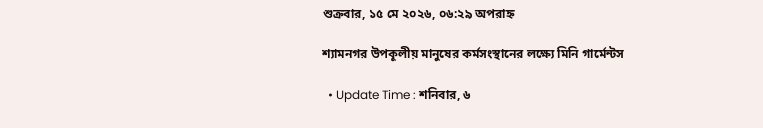শুক্রবার, ১৫ মে ২০২৬, ০৬:২৯ অপরাহ্ন

শ্যামনগর উপকূলীয় মানুষের কর্মসংস্থানের লক্ষ্যে মিনি গার্মেন্টস

  • Update Time : শনিবার, ৬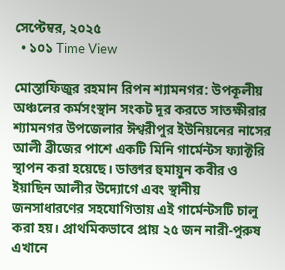সেপ্টেম্বর, ২০২৫
  • ১০১ Time View

মোস্তাফিজুর রহমান রিপন শ্যামনগর: উপকূলীয় অঞ্চলের কর্মসংস্থান সংকট দূর করতে সাতক্ষীরার শ্যামনগর উপজেলার ঈশ্বরীপুর ইউনিয়নের নাসের আলী ব্রীজের পাশে একটি মিনি গার্মেন্টস ফ্যাক্টরি স্থাপন করা হয়েছে। ডাক্তার হুমায়ুন কবীর ও ইয়াছিন আলীর উদ্যোগে এবং স্থানীয় জনসাধারণের সহযোগিতায় এই গার্মেন্টসটি চালু করা হয়। প্রাথমিকভাবে প্রায় ২৫ জন নারী-পুরুষ এখানে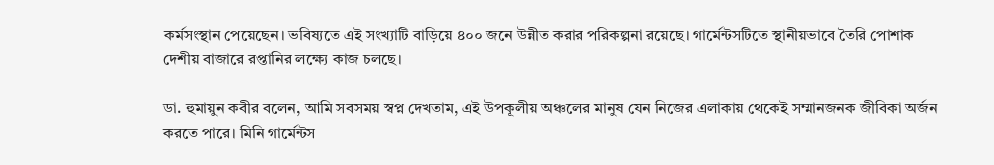কর্মসংস্থান পেয়েছেন। ভবিষ্যতে এই সংখ্যাটি বাড়িয়ে ৪০০ জনে উন্নীত করার পরিকল্পনা রয়েছে। গার্মেন্টসটিতে স্থানীয়ভাবে তৈরি পোশাক দেশীয় বাজারে রপ্তানির লক্ষ্যে কাজ চলছে।

ডা. হুমায়ুন কবীর বলেন, আমি সবসময় স্বপ্ন দেখতাম, এই উপকূলীয় অঞ্চলের মানুষ যেন নিজের এলাকায় থেকেই সম্মানজনক জীবিকা অর্জন করতে পারে। মিনি গার্মেন্টস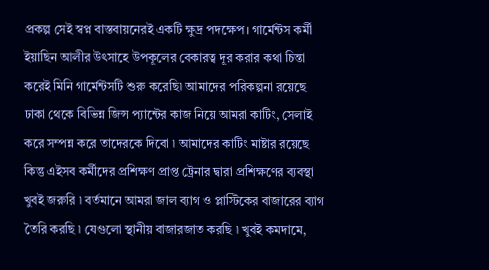প্রকল্প সেই স্বপ্ন বাস্তবায়নেরই একটি ক্ষুদ্র পদক্ষেপ। গার্মেন্টস কর্মী ইয়াছিন আলীর উৎসাহে উপকূলের বেকারত্ব দূর করার কথা চিন্তা করেই মিনি গার্মেন্টসটি শুরু করেছি৷ আমাদের পরিকল্পনা রয়েছে ঢাকা থেকে বিভিন্ন জিন্স প্যান্টের কাজ নিয়ে আমরা কাটিং, সেলাই করে সম্পন্ন করে তাদেরকে দিবো ৷ আমাদের কাটিং মাষ্টার রয়েছে কিন্তু এইসব কর্মীদের প্রশিক্ষণ প্রাপ্ত ট্রেনার দ্বারা প্রশিক্ষণের ব্যবস্থা খুবই জরুরি ৷ বর্তমানে আমরা জাল ব্যাগ ও প্লাস্টিকের বাজারের ব্যাগ তৈরি করছি ৷ যেগুলো স্থানীয় বাজারজাত করছি ৷ খুবই কমদামে,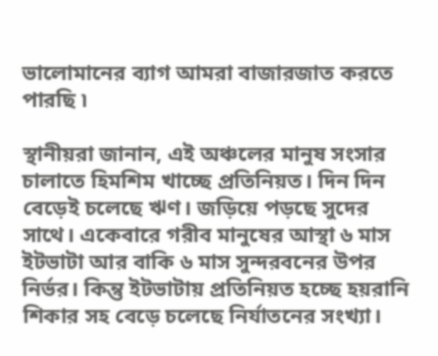ভালোমানের ব্যাগ আমরা বাজারজাত করতে পারছি ৷

স্থানীয়রা জানান, এই অঞ্চলের মানুষ সংসার চালাতে হিমশিম খাচ্ছে প্রতিনিয়ত। দিন দিন বেড়েই চলেছে ঋণ। জড়িয়ে পড়ছে সুদের সাথে। একেবারে গরীব মানুষের আস্থা ৬ মাস ইটভাটা আর বাকি ৬ মাস সুন্দরবনের উপর নির্ভর। কিন্তু ইটভাটায় প্রতিনিয়ত হচ্ছে হয়রানি শিকার সহ বেড়ে চলেছে নির্যাতনের সংখ্যা।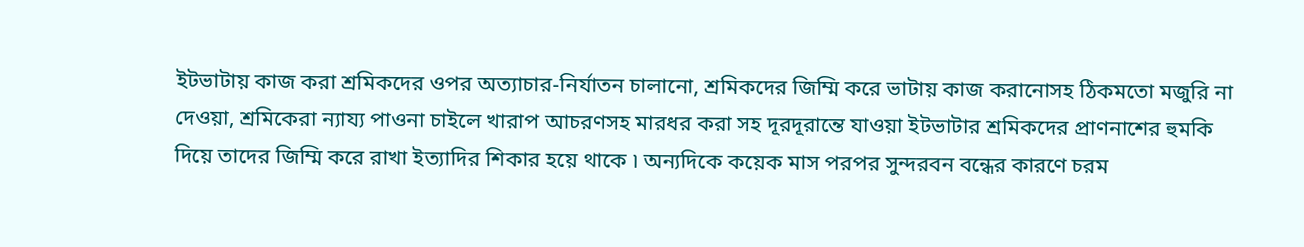ইটভাটায় কাজ করা শ্রমিকদের ওপর অত্যাচার-নির্যাতন চালানো, শ্রমিকদের জিম্মি করে ভাটায় কাজ করানোসহ ঠিকমতো মজুরি না দেওয়া, শ্রমিকেরা ন্যায্য পাওনা চাইলে খারাপ আচরণসহ মারধর করা সহ দূরদূরান্তে যাওয়া ইটভাটার শ্রমিকদের প্রাণনাশের হুমকি দিয়ে তাদের জিম্মি করে রাখা ইত্যাদির শিকার হয়ে থাকে ৷ অন্যদিকে কয়েক মাস পরপর সুন্দরবন বন্ধের কারণে চরম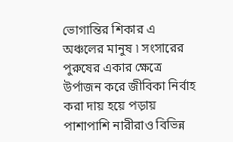ভোগান্তির শিকার এ অঞ্চলের মানুষ ৷ সংসারের পুরুষের একার ক্ষেত্রে উর্পাজন করে জীবিকা নির্বাহ করা দায় হয়ে পড়ায় পাশাপাশি নারীরাও বিভিন্ন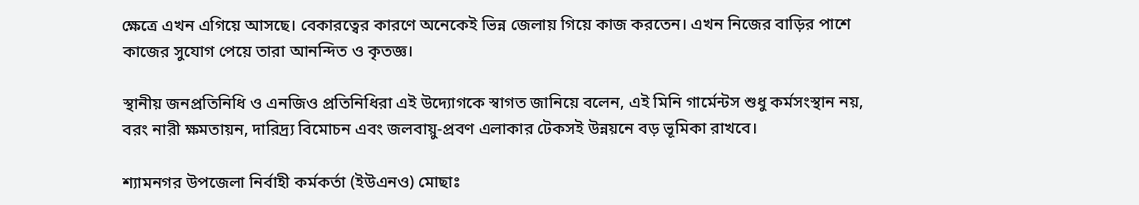ক্ষেত্রে এখন এগিয়ে আসছে। বেকারত্বের কারণে অনেকেই ভিন্ন জেলায় গিয়ে কাজ করতেন। এখন নিজের বাড়ির পাশে কাজের সুযোগ পেয়ে তারা আনন্দিত ও কৃতজ্ঞ।

স্থানীয় জনপ্রতিনিধি ও এনজিও প্রতিনিধিরা এই উদ্যোগকে স্বাগত জানিয়ে বলেন, এই মিনি গার্মেন্টস শুধু কর্মসংস্থান নয়, বরং নারী ক্ষমতায়ন, দারিদ্র্য বিমোচন এবং জলবায়ু-প্রবণ এলাকার টেকসই উন্নয়নে বড় ভূমিকা রাখবে।

শ্যামনগর উপজেলা নির্বাহী কর্মকর্তা (ইউএনও) মোছাঃ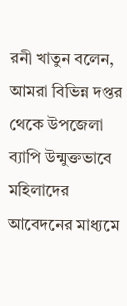রনী খাতুন বলেন, আমরা বিভিন্ন দপ্তর থেকে উপজেলা ব্যাপি উন্মুক্তভাবে মহিলাদের আবেদনের মাধ্যমে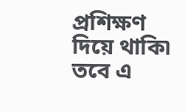প্রশিক্ষণ দিয়ে থাকি৷ তবে এ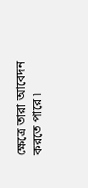ক্ষেত্রে তারা আবেদন করতে পারে ৷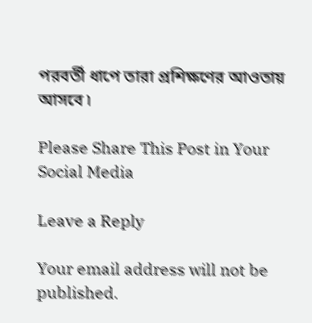পরবর্তী ধাপে তারা প্রশিক্ষণের আওতায় আসবে ৷

Please Share This Post in Your Social Media

Leave a Reply

Your email address will not be published.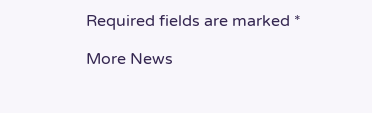Required fields are marked *

More News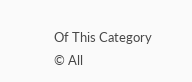Of This Category
© All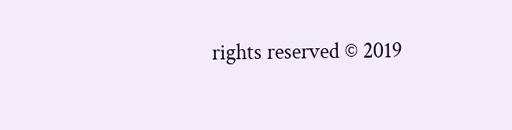rights reserved © 2019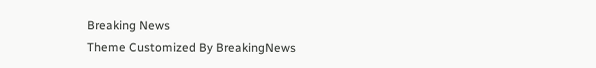Breaking News
Theme Customized By BreakingNews